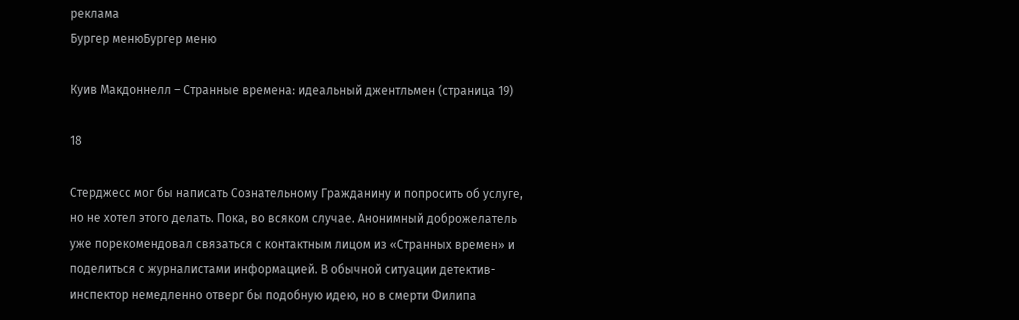реклама
Бургер менюБургер меню

Куив Макдоннелл – Странные времена: идеальный джентльмен (страница 19)

18

Стерджесс мог бы написать Сознательному Гражданину и попросить об услуге, но не хотел этого делать. Пока, во всяком случае. Анонимный доброжелатель уже порекомендовал связаться с контактным лицом из «Странных времен» и поделиться с журналистами информацией. В обычной ситуации детектив-инспектор немедленно отверг бы подобную идею, но в смерти Филипа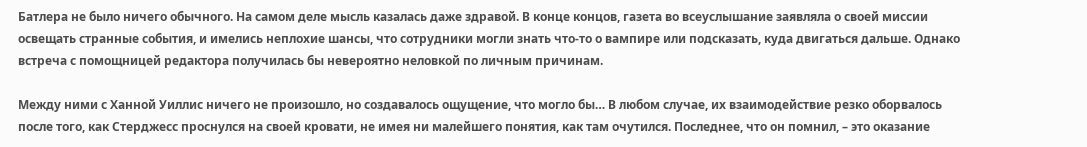Батлера не было ничего обычного. На самом деле мысль казалась даже здравой. В конце концов, газета во всеуслышание заявляла о своей миссии освещать странные события, и имелись неплохие шансы, что сотрудники могли знать что-то о вампире или подсказать, куда двигаться дальше. Однако встреча с помощницей редактора получилась бы невероятно неловкой по личным причинам.

Между ними с Ханной Уиллис ничего не произошло, но создавалось ощущение, что могло бы… В любом случае, их взаимодействие резко оборвалось после того, как Стерджесс проснулся на своей кровати, не имея ни малейшего понятия, как там очутился. Последнее, что он помнил, – это оказание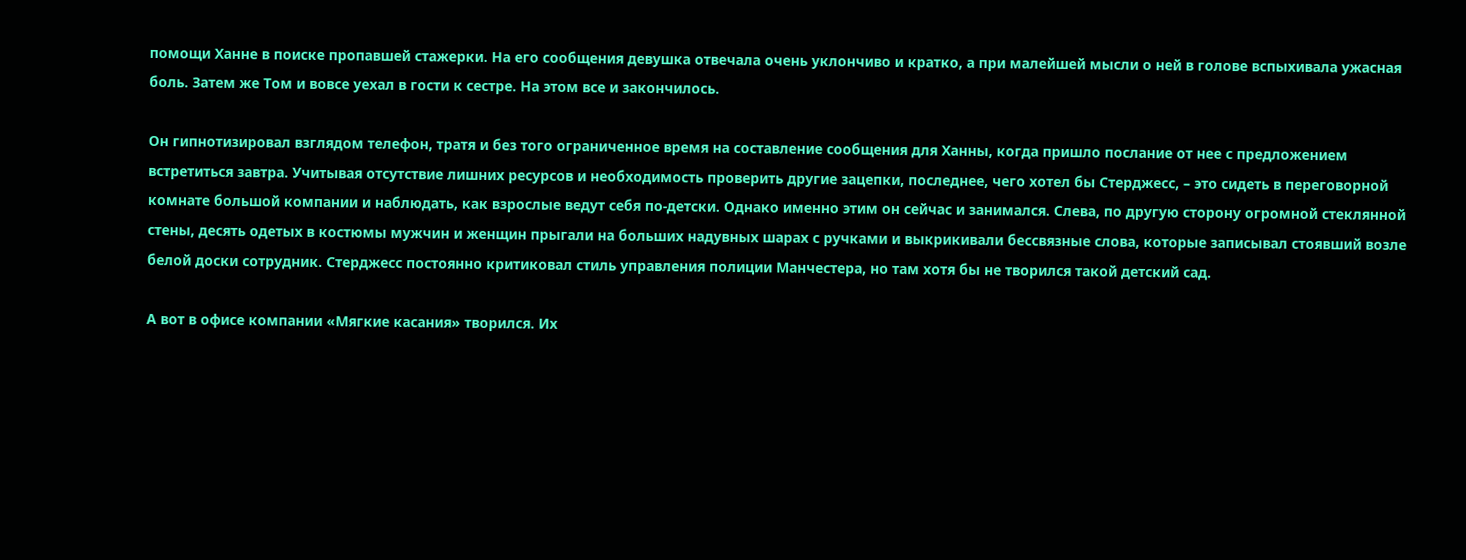помощи Ханне в поиске пропавшей стажерки. На его сообщения девушка отвечала очень уклончиво и кратко, а при малейшей мысли о ней в голове вспыхивала ужасная боль. Затем же Том и вовсе уехал в гости к сестре. На этом все и закончилось.

Он гипнотизировал взглядом телефон, тратя и без того ограниченное время на составление сообщения для Ханны, когда пришло послание от нее с предложением встретиться завтра. Учитывая отсутствие лишних ресурсов и необходимость проверить другие зацепки, последнее, чего хотел бы Стерджесс, – это сидеть в переговорной комнате большой компании и наблюдать, как взрослые ведут себя по-детски. Однако именно этим он сейчас и занимался. Слева, по другую сторону огромной стеклянной стены, десять одетых в костюмы мужчин и женщин прыгали на больших надувных шарах с ручками и выкрикивали бессвязные слова, которые записывал стоявший возле белой доски сотрудник. Стерджесс постоянно критиковал стиль управления полиции Манчестера, но там хотя бы не творился такой детский сад.

А вот в офисе компании «Мягкие касания» творился. Их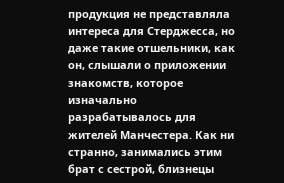продукция не представляла интереса для Стерджесса, но даже такие отшельники, как он, слышали о приложении знакомств, которое изначально разрабатывалось для жителей Манчестера. Как ни странно, занимались этим брат с сестрой, близнецы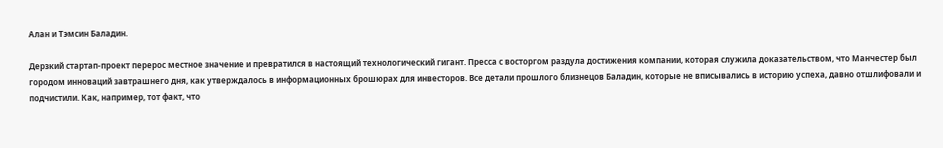Алан и Тэмсин Баладин.

Дерзкий стартап-проект перерос местное значение и превратился в настоящий технологический гигант. Пресса с восторгом раздула достижения компании, которая служила доказательством, что Манчестер был городом инноваций завтрашнего дня, как утверждалось в информационных брошюрах для инвесторов. Все детали прошлого близнецов Баладин, которые не вписывались в историю успеха, давно отшлифовали и подчистили. Как, например, тот факт, что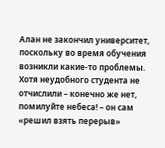Алан не закончил университет, поскольку во время обучения возникли какие-то проблемы. Хотя неудобного студента не отчислили – конечно же нет, помилуйте небеса! – он сам «решил взять перерыв»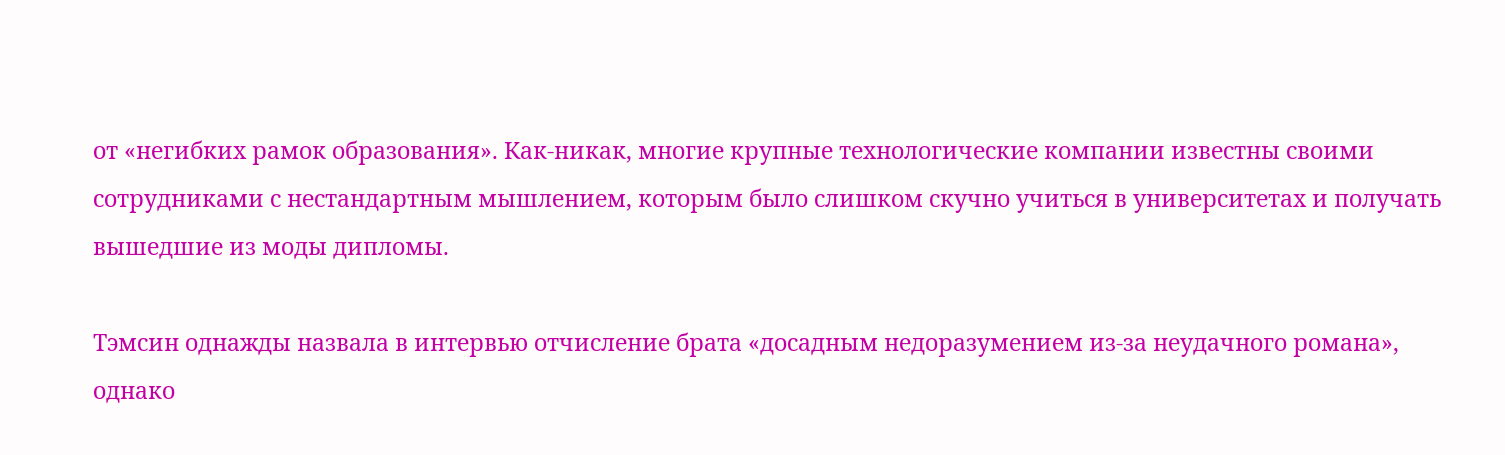от «негибких рамок образования». Как-никак, многие крупные технологические компании известны своими сотрудниками с нестандартным мышлением, которым было слишком скучно учиться в университетах и получать вышедшие из моды дипломы.

Тэмсин однажды назвала в интервью отчисление брата «досадным недоразумением из-за неудачного романа», однако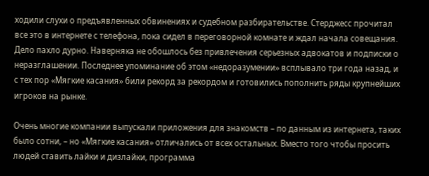ходили слухи о предъявленных обвинениях и судебном разбирательстве. Стерджесс прочитал все это в интернете с телефона, пока сидел в переговорной комнате и ждал начала совещания. Дело пахло дурно. Наверняка не обошлось без привлечения серьезных адвокатов и подписки о неразглашении. Последнее упоминание об этом «недоразумении» всплывало три года назад, и с тех пор «Мягкие касания» били рекорд за рекордом и готовились пополнить ряды крупнейших игроков на рынке.

Очень многие компании выпускали приложения для знакомств – по данным из интернета, таких было сотни, – но «Мягкие касания» отличались от всех остальных. Вместо того чтобы просить людей ставить лайки и дизлайки, программа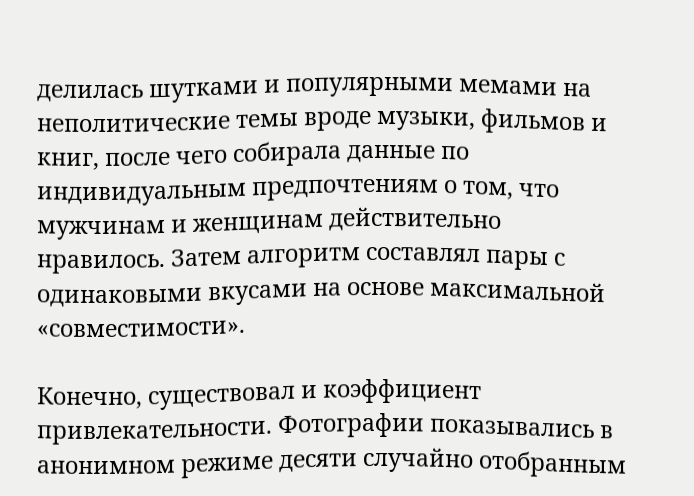делилась шутками и популярными мемами на неполитические темы вроде музыки, фильмов и книг, после чего собирала данные по индивидуальным предпочтениям о том, что мужчинам и женщинам действительно нравилось. Затем алгоритм составлял пары с одинаковыми вкусами на основе максимальной «совместимости».

Конечно, существовал и коэффициент привлекательности. Фотографии показывались в анонимном режиме десяти случайно отобранным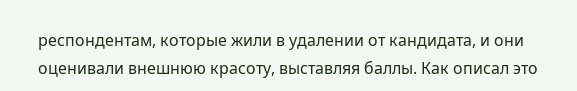респондентам, которые жили в удалении от кандидата, и они оценивали внешнюю красоту, выставляя баллы. Как описал это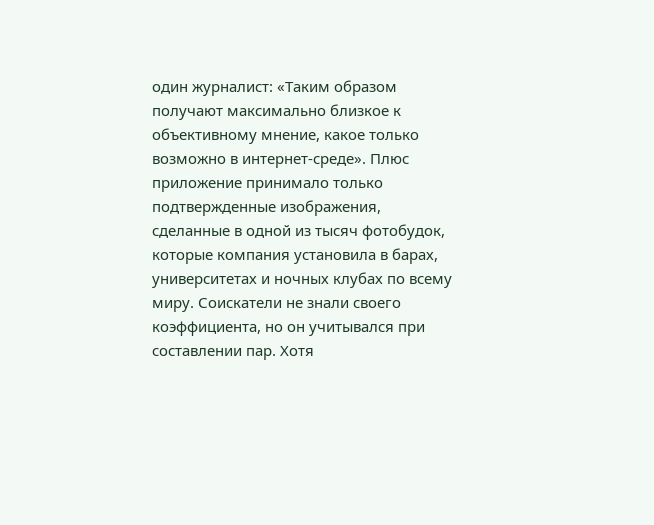один журналист: «Таким образом получают максимально близкое к объективному мнение, какое только возможно в интернет-среде». Плюс приложение принимало только подтвержденные изображения, сделанные в одной из тысяч фотобудок, которые компания установила в барах, университетах и ночных клубах по всему миру. Соискатели не знали своего коэффициента, но он учитывался при составлении пар. Хотя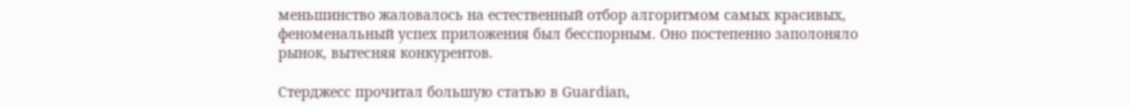меньшинство жаловалось на естественный отбор алгоритмом самых красивых, феноменальный успех приложения был бесспорным. Оно постепенно заполоняло рынок, вытесняя конкурентов.

Стерджесс прочитал большую статью в Guardian,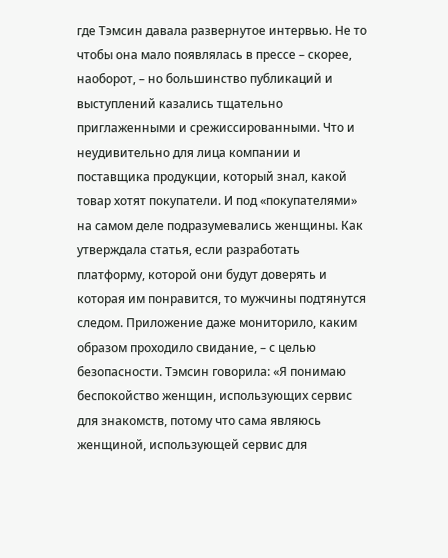где Тэмсин давала развернутое интервью. Не то чтобы она мало появлялась в прессе – скорее, наоборот, – но большинство публикаций и выступлений казались тщательно приглаженными и срежиссированными. Что и неудивительно для лица компании и поставщика продукции, который знал, какой товар хотят покупатели. И под «покупателями» на самом деле подразумевались женщины. Как утверждала статья, если разработать платформу, которой они будут доверять и которая им понравится, то мужчины подтянутся следом. Приложение даже мониторило, каким образом проходило свидание, – с целью безопасности. Тэмсин говорила: «Я понимаю беспокойство женщин, использующих сервис для знакомств, потому что сама являюсь женщиной, использующей сервис для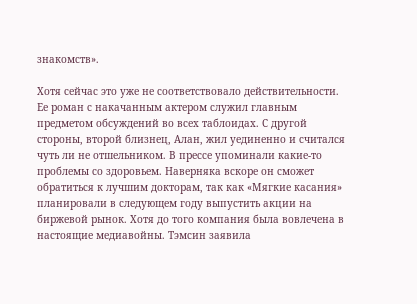знакомств».

Хотя сейчас это уже не соответствовало действительности. Ее роман с накачанным актером служил главным предметом обсуждений во всех таблоидах. С другой стороны, второй близнец, Алан, жил уединенно и считался чуть ли не отшельником. В прессе упоминали какие-то проблемы со здоровьем. Наверняка вскоре он сможет обратиться к лучшим докторам, так как «Мягкие касания» планировали в следующем году выпустить акции на биржевой рынок. Хотя до того компания была вовлечена в настоящие медиавойны. Тэмсин заявила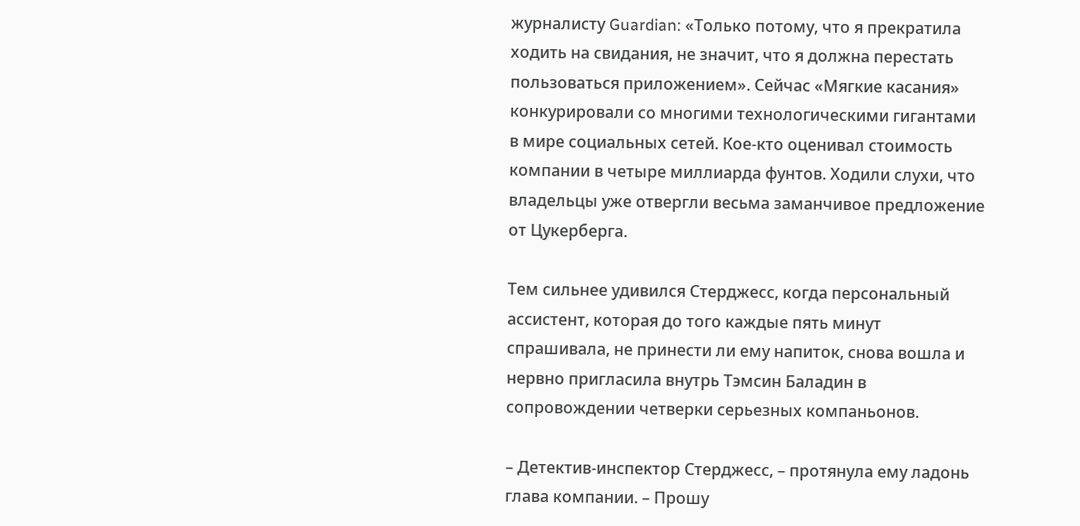журналисту Guardian: «Только потому, что я прекратила ходить на свидания, не значит, что я должна перестать пользоваться приложением». Сейчас «Мягкие касания» конкурировали со многими технологическими гигантами в мире социальных сетей. Кое-кто оценивал стоимость компании в четыре миллиарда фунтов. Ходили слухи, что владельцы уже отвергли весьма заманчивое предложение от Цукерберга.

Тем сильнее удивился Стерджесс, когда персональный ассистент, которая до того каждые пять минут спрашивала, не принести ли ему напиток, снова вошла и нервно пригласила внутрь Тэмсин Баладин в сопровождении четверки серьезных компаньонов.

– Детектив-инспектор Стерджесс, – протянула ему ладонь глава компании. – Прошу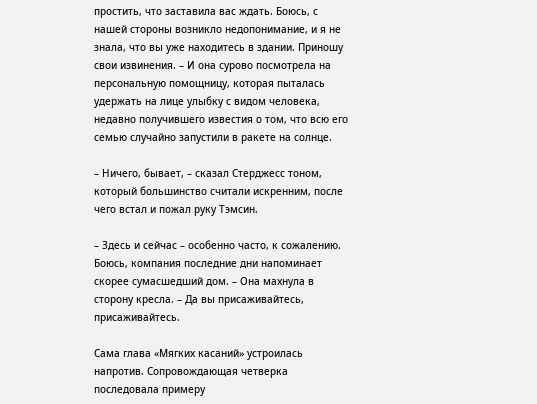простить, что заставила вас ждать. Боюсь, с нашей стороны возникло недопонимание, и я не знала, что вы уже находитесь в здании. Приношу свои извинения. – И она сурово посмотрела на персональную помощницу, которая пыталась удержать на лице улыбку с видом человека, недавно получившего известия о том, что всю его семью случайно запустили в ракете на солнце.

– Ничего, бывает, – сказал Стерджесс тоном, который большинство считали искренним, после чего встал и пожал руку Тэмсин.

– Здесь и сейчас – особенно часто, к сожалению. Боюсь, компания последние дни напоминает скорее сумасшедший дом. – Она махнула в сторону кресла. – Да вы присаживайтесь, присаживайтесь.

Сама глава «Мягких касаний» устроилась напротив. Сопровождающая четверка последовала примеру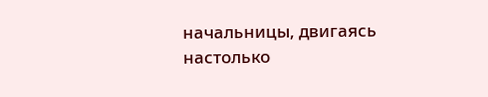начальницы, двигаясь настолько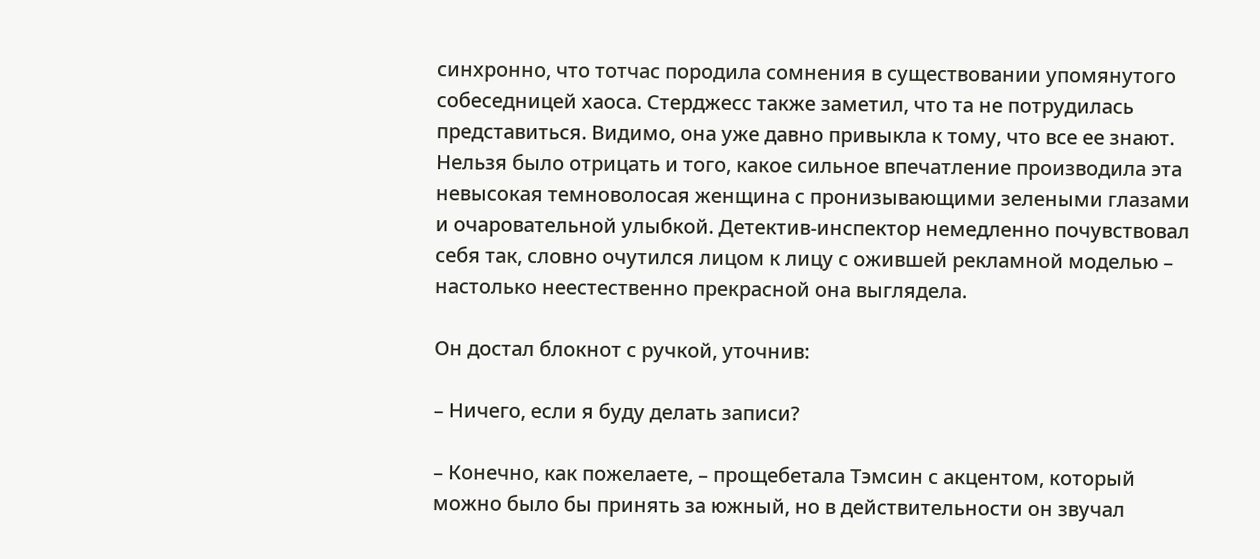синхронно, что тотчас породила сомнения в существовании упомянутого собеседницей хаоса. Стерджесс также заметил, что та не потрудилась представиться. Видимо, она уже давно привыкла к тому, что все ее знают. Нельзя было отрицать и того, какое сильное впечатление производила эта невысокая темноволосая женщина с пронизывающими зелеными глазами и очаровательной улыбкой. Детектив-инспектор немедленно почувствовал себя так, словно очутился лицом к лицу с ожившей рекламной моделью – настолько неестественно прекрасной она выглядела.

Он достал блокнот с ручкой, уточнив:

– Ничего, если я буду делать записи?

– Конечно, как пожелаете, – прощебетала Тэмсин с акцентом, который можно было бы принять за южный, но в действительности он звучал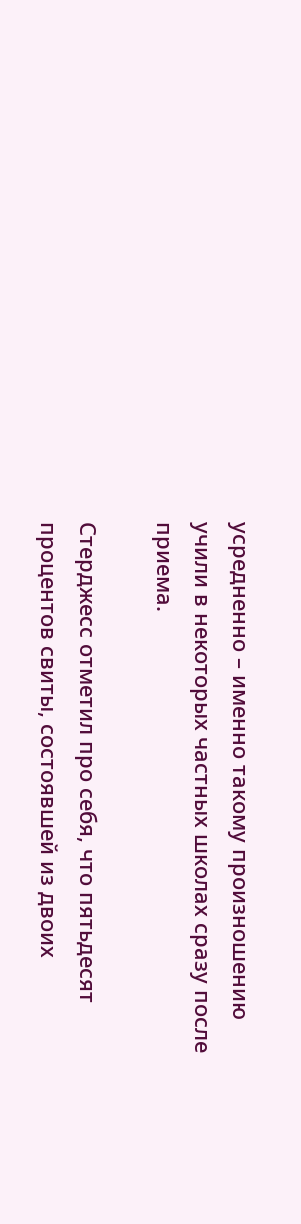усредненно – именно такому произношению учили в некоторых частных школах сразу после приема.

Стерджесс отметил про себя, что пятьдесят процентов свиты, состоявшей из двоих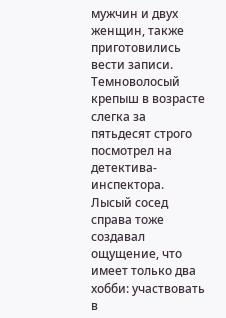мужчин и двух женщин, также приготовились вести записи. Темноволосый крепыш в возрасте слегка за пятьдесят строго посмотрел на детектива-инспектора. Лысый сосед справа тоже создавал ощущение, что имеет только два хобби: участвовать в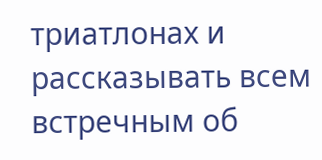триатлонах и рассказывать всем встречным об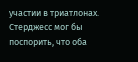участии в триатлонах. Стерджесс мог бы поспорить, что оба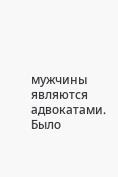мужчины являются адвокатами. Было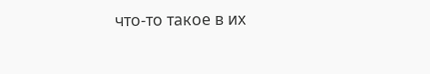что-то такое в их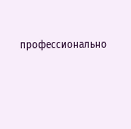профессионально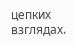цепких взглядах.